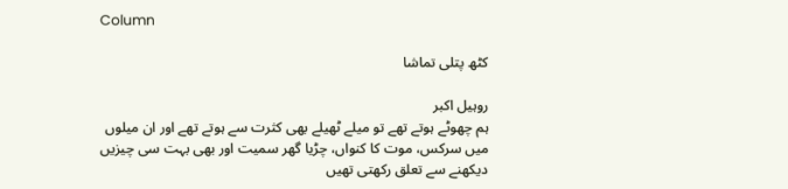Column

کٹھ پتلی تماشا

روہیل اکبر
ہم چھوٹے ہوتے تھے تو میلے ٹھیلے بھی کثرت سے ہوتے تھے اور ان میلوں میں سرکس، موت کا کنواں، چڑیا گھر سمیت اور بھی بہت سی چیزیں دیکھنے سے تعلق رکھتی تھیں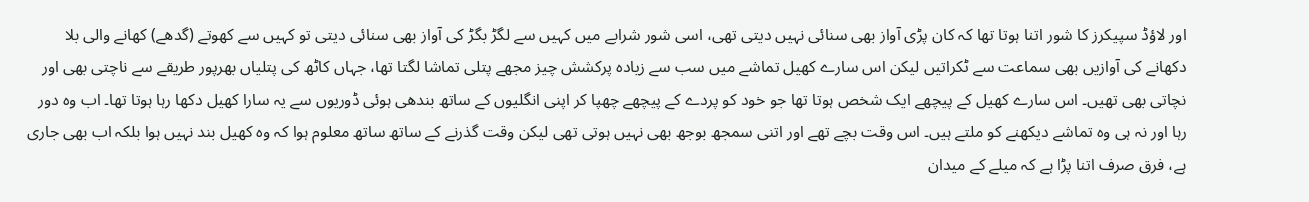اور لاؤڈ سپیکرز کا شور اتنا ہوتا تھا کہ کان پڑی آواز بھی سنائی نہیں دیتی تھی، اسی شور شرابے میں کہیں سے لگڑ بگڑ کی آواز بھی سنائی دیتی تو کہیں سے کھوتے (گدھے) کھانے والی بلا دکھانے کی آوازیں بھی سماعت سے ٹکراتیں لیکن اس سارے کھیل تماشے میں سب سے زیادہ پرکشش چیز مجھے پتلی تماشا لگتا تھا، جہاں کاٹھ کی پتلیاں بھرپور طریقے سے ناچتی بھی اور نچاتی بھی تھیں۔ اس سارے کھیل کے پیچھے ایک شخص ہوتا تھا جو خود کو پردے کے پیچھے چھپا کر اپنی انگلیوں کے ساتھ بندھی ہوئی ڈوریوں سے یہ سارا کھیل دکھا رہا ہوتا تھا۔ اب وہ دور رہا اور نہ ہی وہ تماشے دیکھنے کو ملتے ہیں۔ اس وقت بچے تھے اور اتنی سمجھ بوجھ بھی نہیں ہوتی تھی لیکن وقت گذرنے کے ساتھ ساتھ معلوم ہوا کہ وہ کھیل بند نہیں ہوا بلکہ اب بھی جاری ہے، فرق صرف اتنا پڑا ہے کہ میلے کے میدان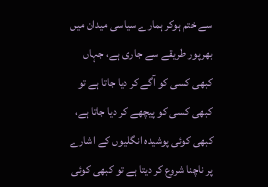سے ختم ہوکر ہمارے سیاسی میدان میں بھرپور طریقے سے جاری ہے، جہاں کبھی کسی کو آگے کر دیا جاتا ہے تو کبھی کسی کو پیچھے کر دیا جاتا ہے، کبھی کوئی پوشیدہ انگلیوں کے اشارے پر ناچنا شروع کر دیتا ہے تو کبھی کوئی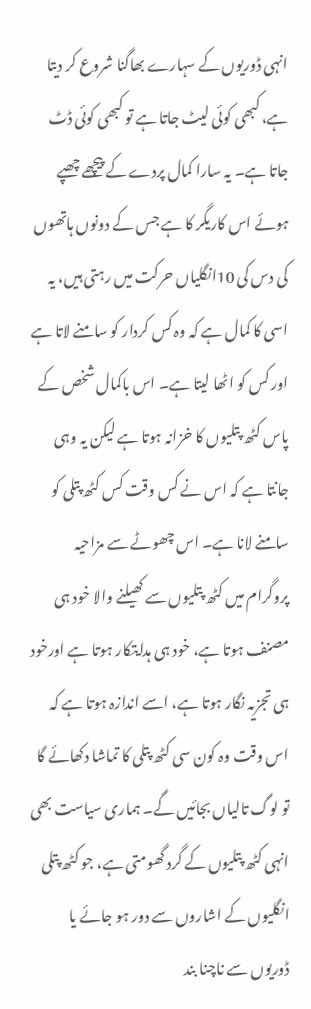انہی ڈوریوں کے سہارے بھاگنا شروع کر دیتا ہے، کبھی کوئی لیٹ جاتا ہے تو کبھی کوئی ڈٹ جاتا ہے۔ یہ سارا کمال پردے کے پیچھے چھپے ہوئے اس کاریگر کا ہے جس کے دونوں ہاتھوں کی دس کی 10انگلیاں حرکت میں رہتی ہیں، یہ اسی کا کمال ہے کہ وہ کس کردار کو سامنے لاتا ہے اور کس کو اٹھا لیتا ہے۔ اس باکمال شخص کے پاس کٹھ پتلیوں کا خزانہ ہوتا ہے لیکن یہ وہی جانتا ہے کہ اس نے کس وقت کس کٹھ پتلی کو سامنے لانا ہے۔ اس چھوٹے سے مزاحیہ پروگرام میں کٹھ پتلیوں سے کھیلنے والا خود ہی مصنف ہوتا ہے، خود ہی ہدایتکار ہوتا ہے اورخود ہی تجزیہ نگار ہوتا ہے، اسے اندازہ ہوتا ہے کہ اس وقت وہ کون سی کٹھ پتلی کا تماشا دکھائے گا تو لوگ تالیاں بجائیں گے۔ ہماری سیاست بھی انہی کٹھ پتلیوں کے گرد گھومتی ہے، جو کٹھ پتلی انگلیوں کے اشاروں سے دور ہو جائے یا ڈوریوں سے ناچنا بند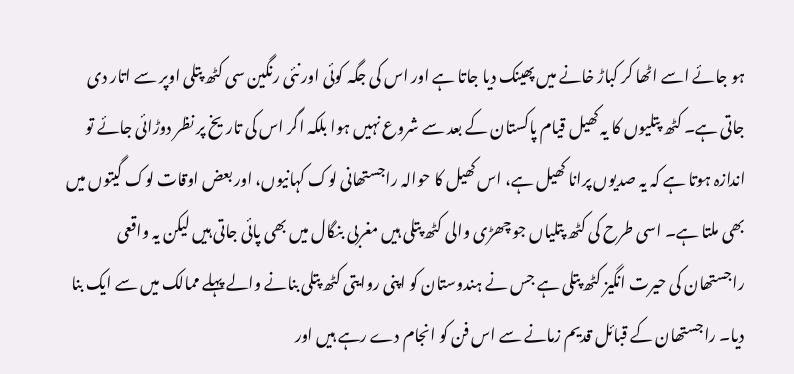ہو جائے اسے اٹھا کر کباڑ خانے میں پھینک دیا جاتا ہے اور اس کی جگہ کوئی اور نئی رنگین سی کٹھ پتلی اوپر سے اتار دی جاتی ہے۔ کٹھ پتلیوں کا یہ کھیل قیام پاکستان کے بعد سے شروع نہیں ہوا بلکہ اگر اس کی تاریخ پر نظر دوڑائی جائے تو اندازہ ہوتا ہے کہ یہ صدیوں پرانا کھیل ہے، اس کھیل کا حوالہ راجستھانی لوک کہانیوں، اور بعض اوقات لوک گیتوں میں بھی ملتا ہے۔ اسی طرح کی کٹھ پتلیاں جو چھڑی والی کٹھ پتلی ہیں مغربی بنگال میں بھی پائی جاتی ہیں لیکن یہ واقعی راجستھان کی حیرت انگیز کٹھ پتلی ہے جس نے ہندوستان کو اپنی روایتی کٹھ پتلی بنانے والے پہلے ممالک میں سے ایک بنا دیا۔ راجستھان کے قبائل قدیم زمانے سے اس فن کو انجام دے رہے ہیں اور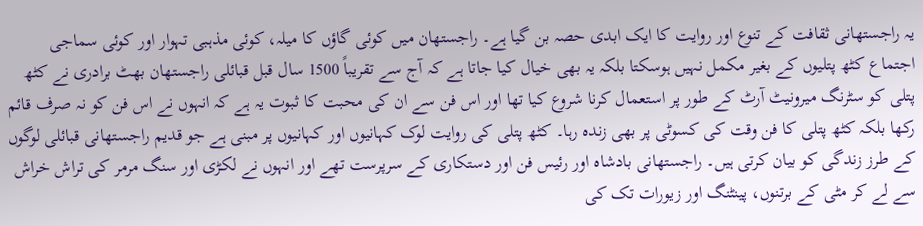یہ راجستھانی ثقافت کے تنوع اور روایت کا ایک ابدی حصہ بن گیا ہے۔ راجستھان میں کوئی گاؤں کا میلہ، کوئی مذہبی تہوار اور کوئی سماجی اجتماع کٹھ پتلیوں کے بغیر مکمل نہیں ہوسکتا بلکہ یہ بھی خیال کیا جاتا ہے کہ آج سے تقریباً 1500 سال قبل قبائلی راجستھان بھٹ برادری نے کٹھ پتلی کو سٹرنگ میرونیٹ آرٹ کے طور پر استعمال کرنا شروع کیا تھا اور اس فن سے ان کی محبت کا ثبوت یہ ہے کہ انہوں نے اس فن کو نہ صرف قائم رکھا بلکہ کٹھ پتلی کا فن وقت کی کسوٹی پر بھی زندہ رہا۔ کٹھ پتلی کی روایت لوک کہانیوں اور کہانیوں پر مبنی ہے جو قدیم راجستھانی قبائلی لوگوں کے طرز زندگی کو بیان کرتی ہیں۔ راجستھانی بادشاہ اور رئیس فن اور دستکاری کے سرپرست تھے اور انہوں نے لکڑی اور سنگ مرمر کی تراش خراش سے لے کر مٹی کے برتنوں، پینٹنگ اور زیورات تک کی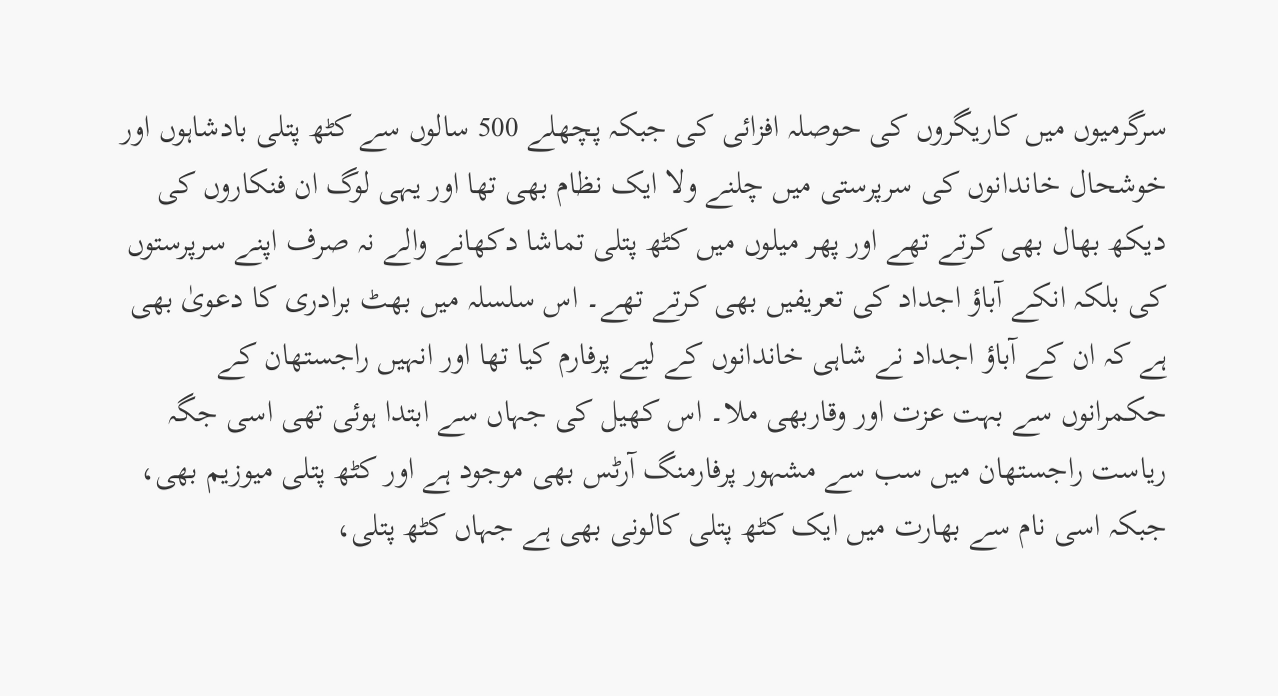سرگرمیوں میں کاریگروں کی حوصلہ افزائی کی جبکہ پچھلے 500 سالوں سے کٹھ پتلی بادشاہوں اور خوشحال خاندانوں کی سرپرستی میں چلنے ولا ایک نظام بھی تھا اور یہی لوگ ان فنکاروں کی دیکھ بھال بھی کرتے تھے اور پھر میلوں میں کٹھ پتلی تماشا دکھانے والے نہ صرف اپنے سرپرستوں کی بلکہ انکے آباؤ اجداد کی تعریفیں بھی کرتے تھے۔ اس سلسلہ میں بھٹ برادری کا دعویٰ بھی ہے کہ ان کے آباؤ اجداد نے شاہی خاندانوں کے لیے پرفارم کیا تھا اور انہیں راجستھان کے حکمرانوں سے بہت عزت اور وقاربھی ملا۔ اس کھیل کی جہاں سے ابتدا ہوئی تھی اسی جگہ ریاست راجستھان میں سب سے مشہور پرفارمنگ آرٹس بھی موجود ہے اور کٹھ پتلی میوزیم بھی، جبکہ اسی نام سے بھارت میں ایک کٹھ پتلی کالونی بھی ہے جہاں کٹھ پتلی،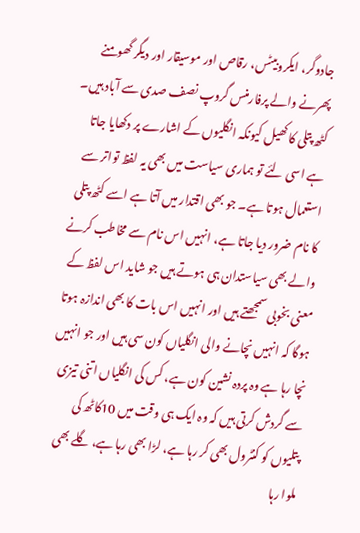جادوگر، ایکروبیٹس، رقاص اور موسیقار اور دیگر گھومنے پھرنے والے پرفارمنس گروپ نصف صدی سے آباد ہیں۔ کٹھ پتلی کا کھیل کیونکہ انگلیوں کے اشارے پر دکھایا جاتا ہے اسی لئے تو ہماری سیاست میں بھی یہ لفظ تواتر سے استعمال ہوتا ہے۔ جو بھی اقتدار میں آتا ہے اسے کٹھ پتلی کا نام ضرور دیا جاتا ہے، انہیں اس نام سے مخاطب کرنے والے بھی سیاستدان ہی ہوتے ہیں جو شاید اس لفظ کے معنی بخوبی سمجھتے ہیں اور انہیں اس بات کا بھی اندازہ ہوتا ہوگا کہ انہیں نچانے والی انگلیاں کون سی ہیں اور جو انہیں نچا رہا ہے وہ پردہ نشین کون ہے، کس کی انگلیاں اتنی تیزی سے گردش کرتی ہیں کہ وہ ایک ہی وقت میں 10کاٹھ کی پتلیوں کو کنٹرول بھی کر رہا ہے، لڑا بھی رہا ہے، گلے بھی ملوا رہا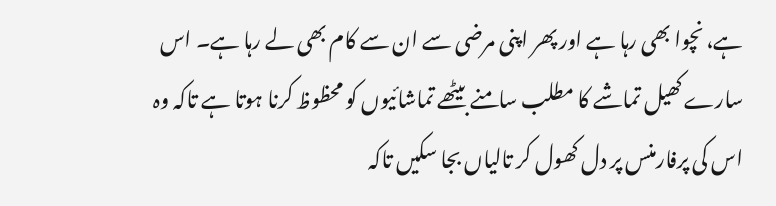ہے، نچوا بھی رہا ہے اور پھر اپنی مرضی سے ان سے کام بھی لے رہا ہے۔ اس سارے کھیل تماشے کا مطلب سامنے بیٹھے تماشائیوں کو محظوظ کرنا ہوتا ہے تاکہ وہ اس کی پرفارمنس پر دل کھول کر تالیاں بجا سکیں تاکہ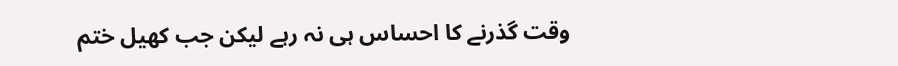وقت گذرنے کا احساس ہی نہ رہے لیکن جب کھیل ختم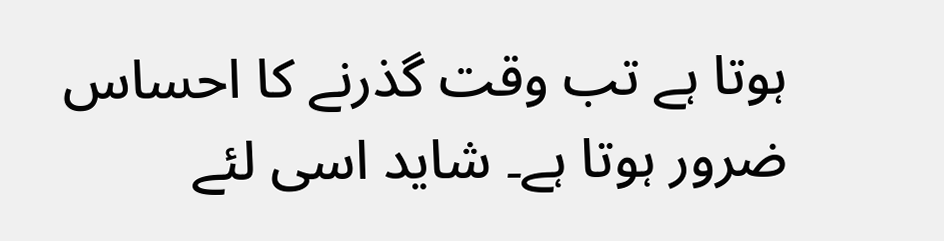ہوتا ہے تب وقت گذرنے کا احساس ضرور ہوتا ہے۔ شاید اسی لئے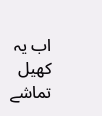اب یہ کھیل تماشے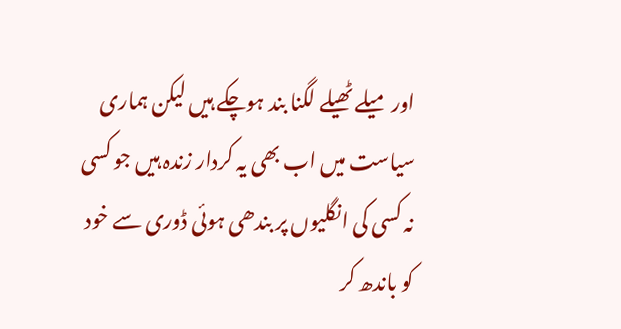اور میلے ٹھیلے لگنا بند ہوچکے ہیں لیکن ہماری سیاست میں اب بھی یہ کردار زندہ ہیں جو کسی نہ کسی کی انگلیوں پر بندھی ہوئی ڈوری سے خود کو باندھ کر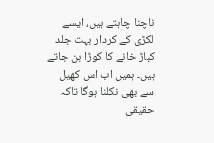ناچنا چاہتے ہیں، ایسے لکڑی کے کردار بہت جلد کباڑ خانے کا کوڑا بن جاتے ہیں۔ ہمیں اب اس کھیل سے بھی نکلنا ہوگا تاکہ حقیقی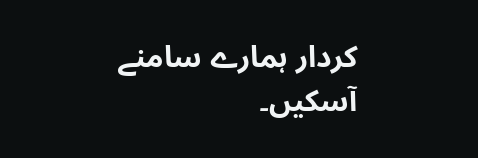کردار ہمارے سامنے آسکیں۔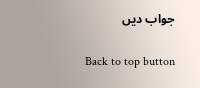جواب دیں

Back to top button